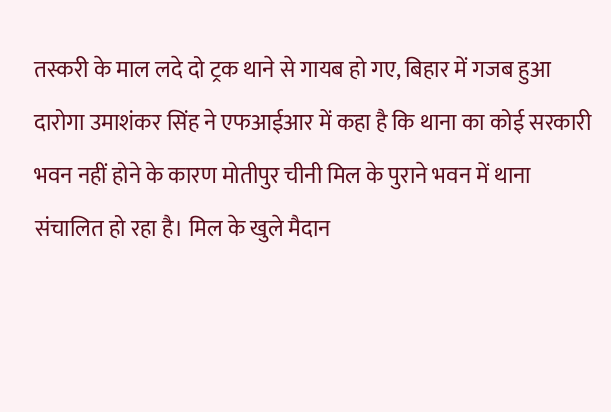तस्करी के माल लदे दो ट्रक थाने से गायब हो गए, बिहार में गजब हुआ
दारोगा उमाशंकर सिंह ने एफआईआर में कहा है कि थाना का कोई सरकारी भवन नहीं होने के कारण मोतीपुर चीनी मिल के पुराने भवन में थाना संचालित हो रहा है। मिल के खुले मैदान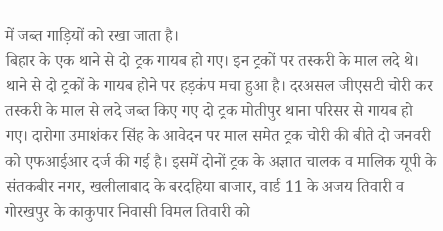में जब्त गाड़ियों को रखा जाता है।
बिहार के एक थाने से दो ट्रक गायब हो गए। इन ट्रकों पर तस्करी के माल लदे थे। थाने से दो ट्रकों के गायब होने पर हड़कंप मचा हुआ है। दरअसल जीएसटी चोरी कर तस्करी के माल से लदे जब्त किए गए दो ट्रक मोतीपुर थाना परिसर से गायब हो गए। दारोगा उमाशंकर सिंह के आवेदन पर माल समेत ट्रक चोरी की बीते दो जनवरी को एफआईआर दर्ज की गई है। इसमें दोनों ट्रक के अज्ञात चालक व मालिक यूपी के संतकबीर नगर, खलीलाबाद के बरदहिया बाजार, वार्ड 11 के अजय तिवारी व गोरखपुर के काकुपार निवासी विमल तिवारी को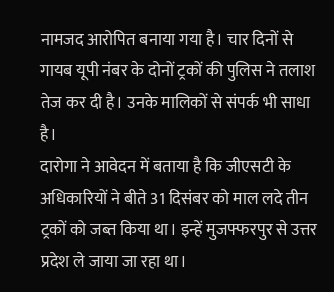नामजद आरोपित बनाया गया है। चार दिनों से गायब यूपी नंबर के दोनों ट्रकों की पुलिस ने तलाश तेज कर दी है। उनके मालिकों से संपर्क भी साधा है।
दारोगा ने आवेदन में बताया है कि जीएसटी के अधिकारियों ने बीते 31 दिसंबर को माल लदे तीन ट्रकों को जब्त किया था। इन्हें मुजफ्फरपुर से उत्तर प्रदेश ले जाया जा रहा था।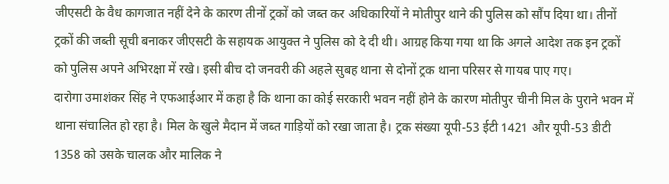जीएसटी के वैध कागजात नहीं देने के कारण तीनों ट्रकों को जब्त कर अधिकारियों ने मोतीपुर थाने की पुलिस को सौंप दिया था। तीनों ट्रकों की जब्ती सूची बनाकर जीएसटी के सहायक आयुक्त ने पुलिस को दे दी थी। आग्रह किया गया था कि अगले आदेश तक इन ट्रकों को पुलिस अपने अभिरक्षा में रखे। इसी बीच दो जनवरी की अहले सुबह थाना से दोनों ट्रक थाना परिसर से गायब पाए गए।
दारोगा उमाशंकर सिंह ने एफआईआर में कहा है कि थाना का कोई सरकारी भवन नहीं होने के कारण मोतीपुर चीनी मिल के पुराने भवन में थाना संचालित हो रहा है। मिल के खुले मैदान में जब्त गाड़ियों को रखा जाता है। ट्रक संख्या यूपी-53 ईटी 1421 और यूपी-53 डीटी 1358 को उसके चालक और मालिक ने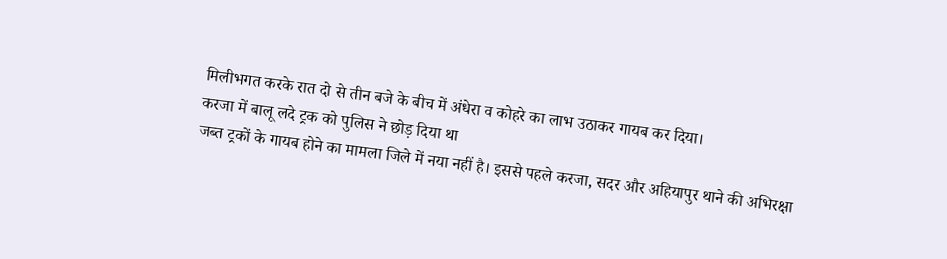मिलीभगत करके रात दो से तीन बजे के बीच में अंधेरा व कोहरे का लाभ उठाकर गायब कर दिया।
करजा में बालू लदे ट्रक को पुलिस ने छोड़ दिया था
जब्त ट्रकों के गायब होने का मामला जिले में नया नहीं है। इससे पहले करजा, सदर और अहियापुर थाने की अभिरक्षा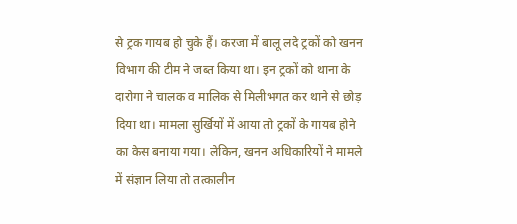से ट्रक गायब हो चुके हैं। करजा में बालू लदे ट्रकों को खनन विभाग की टीम ने जब्त किया था। इन ट्रकों को थाना के दारोगा ने चालक व मालिक से मिलीभगत कर थाने से छोड़ दिया था। मामला सुर्खियों में आया तो ट्रकों के गायब होने का केस बनाया गया। लेकिन, खनन अधिकारियों ने मामले में संज्ञान लिया तो तत्कालीन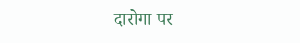दारोगा पर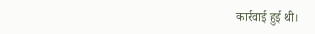कार्रवाई हुई थी।